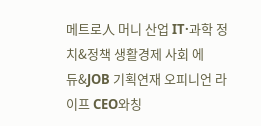메트로人 머니 산업 IT·과학 정치&정책 생활경제 사회 에듀&JOB 기획연재 오피니언 라이프 CEO와칭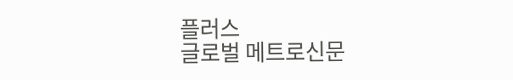플러스
글로벌 메트로신문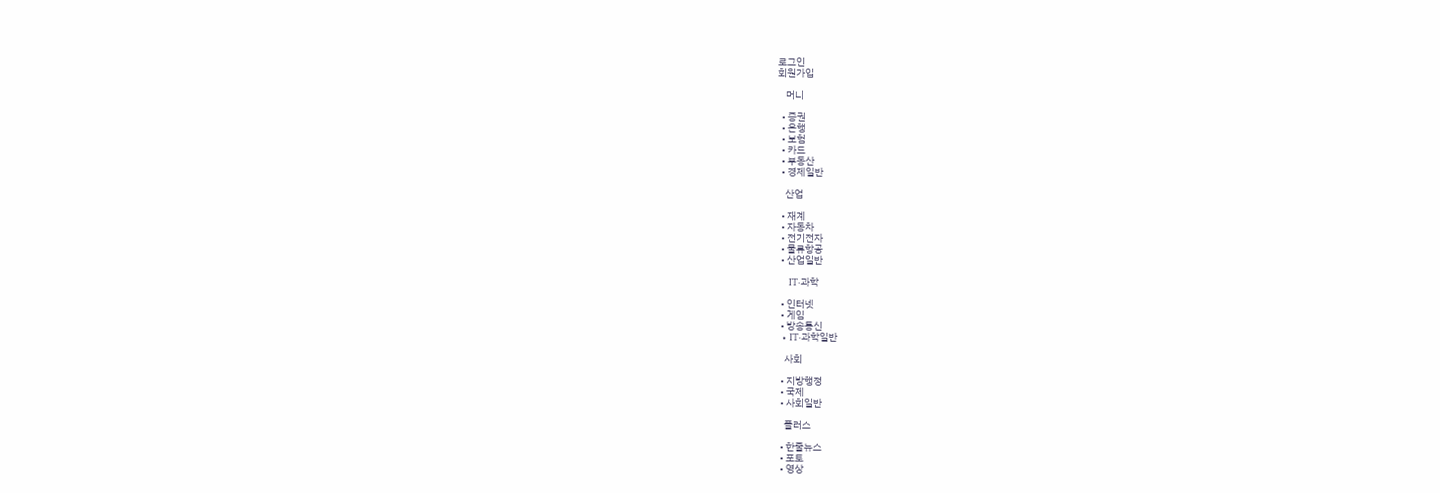로그인
회원가입

    머니

  • 증권
  • 은행
  • 보험
  • 카드
  • 부동산
  • 경제일반

    산업

  • 재계
  • 자동차
  • 전기전자
  • 물류항공
  • 산업일반

    IT·과학

  • 인터넷
  • 게임
  • 방송통신
  • IT·과학일반

    사회

  • 지방행정
  • 국제
  • 사회일반

    플러스

  • 한줄뉴스
  • 포토
  • 영상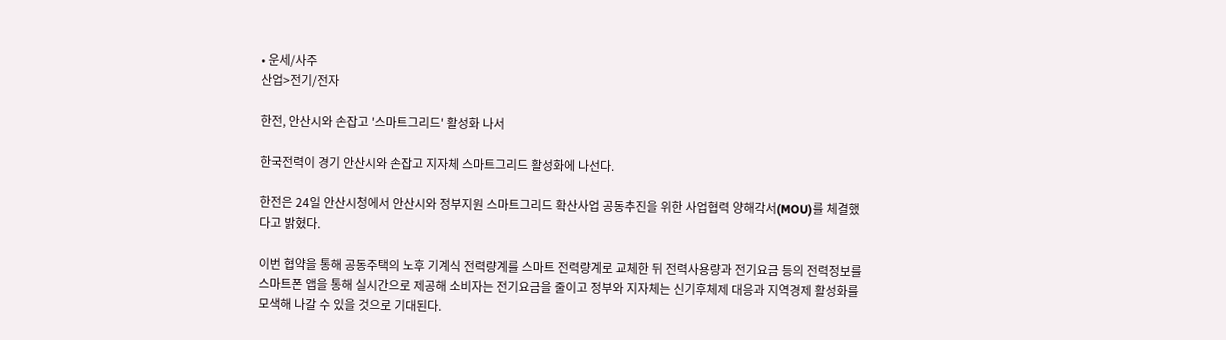• 운세/사주
산업>전기/전자

한전, 안산시와 손잡고 '스마트그리드' 활성화 나서

한국전력이 경기 안산시와 손잡고 지자체 스마트그리드 활성화에 나선다.

한전은 24일 안산시청에서 안산시와 정부지원 스마트그리드 확산사업 공동추진을 위한 사업협력 양해각서(MOU)를 체결했다고 밝혔다.

이번 협약을 통해 공동주택의 노후 기계식 전력량계를 스마트 전력량계로 교체한 뒤 전력사용량과 전기요금 등의 전력정보를 스마트폰 앱을 통해 실시간으로 제공해 소비자는 전기요금을 줄이고 정부와 지자체는 신기후체제 대응과 지역경제 활성화를 모색해 나갈 수 있을 것으로 기대된다.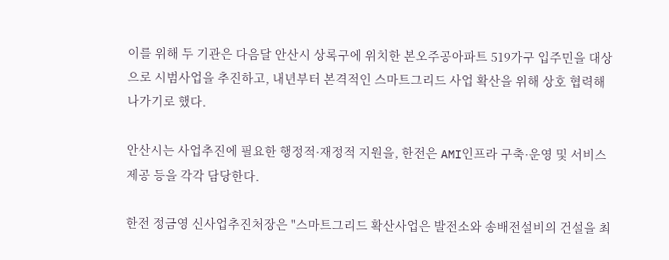이를 위해 두 기관은 다음달 안산시 상록구에 위치한 본오주공아파트 519가구 입주민을 대상으로 시범사업을 추진하고, 내년부터 본격적인 스마트그리드 사업 확산을 위해 상호 협력해 나가기로 했다.

안산시는 사업추진에 필요한 행정적·재정적 지원을, 한전은 AMI인프라 구축·운영 및 서비스 제공 등을 각각 담당한다.

한전 정금영 신사업추진처장은 "스마트그리드 확산사업은 발전소와 송배전설비의 건설을 최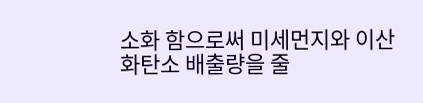소화 함으로써 미세먼지와 이산화탄소 배출량을 줄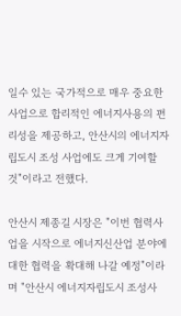일수 있는 국가적으로 매우 중요한 사업으로 합리적인 에너지사용의 편리성을 제공하고, 안산시의 에너지자립도시 조성 사업에도 크게 기여할 것"이라고 전했다.

안산시 제종길 시장은 "이번 협력사업을 시작으로 에너지신산업 분야에 대한 협력을 확대해 나갈 예정"이라며 "안산시 에너지자립도시 조성사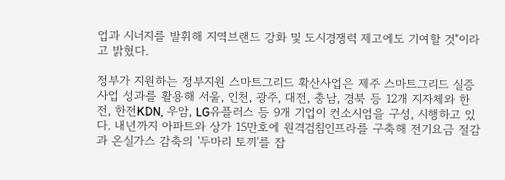업과 시너지를 발휘해 지역브랜드 강화 및 도시경쟁력 제고에도 기여할 것"이라고 밝혔다.

정부가 지원하는 정부지원 스마트그리드 확산사업은 제주 스마트그리드 실증사업 성과를 활용해 서울, 인천, 광주, 대전, 충남, 경북 등 12개 지자체와 한전, 한전KDN, 우암, LG유플러스 등 9개 기업이 컨소시엄을 구성, 시행하고 있다. 내년까지 아파트와 상가 15만호에 원격검침인프라를 구축해 전기요금 절감과 온실가스 감축의 '두마리 토끼'를 잡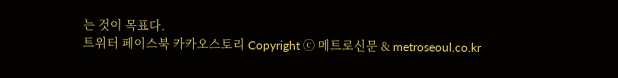는 것이 목표다.
트위터 페이스북 카카오스토리 Copyright ⓒ 메트로신문 & metroseoul.co.kr